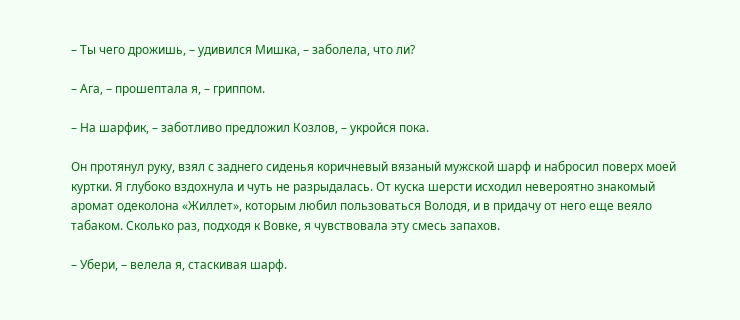– Ты чего дрожишь, – удивился Мишка, – заболела, что ли?

– Ага, – прошептала я, – гриппом.

– На шарфик, – заботливо предложил Козлов, – укройся пока.

Он протянул руку, взял с заднего сиденья коричневый вязаный мужской шарф и набросил поверх моей куртки. Я глубоко вздохнула и чуть не разрыдалась. От куска шерсти исходил невероятно знакомый аромат одеколона «Жиллет», которым любил пользоваться Володя, и в придачу от него еще веяло табаком. Сколько раз, подходя к Вовке, я чувствовала эту смесь запахов.

– Убери, – велела я, стаскивая шарф.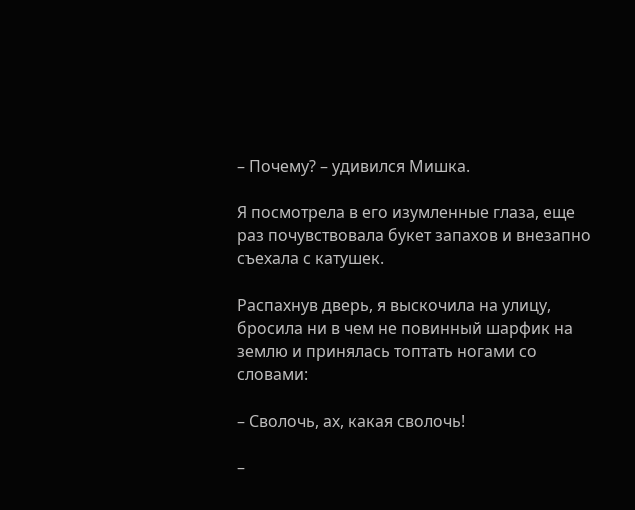– Почему? – удивился Мишка.

Я посмотрела в его изумленные глаза, еще раз почувствовала букет запахов и внезапно съехала с катушек.

Распахнув дверь, я выскочила на улицу, бросила ни в чем не повинный шарфик на землю и принялась топтать ногами со словами:

– Сволочь, ах, какая сволочь!

–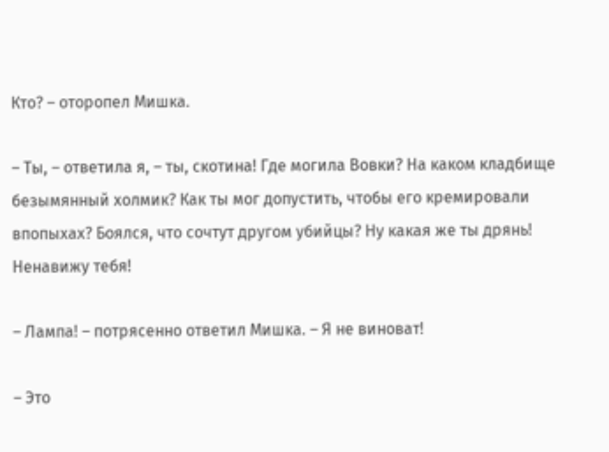Кто? – оторопел Мишка.

– Ты, – ответила я, – ты, скотина! Где могила Вовки? На каком кладбище безымянный холмик? Как ты мог допустить, чтобы его кремировали впопыхах? Боялся, что сочтут другом убийцы? Ну какая же ты дрянь! Ненавижу тебя!

– Лампа! – потрясенно ответил Мишка. – Я не виноват!

– Это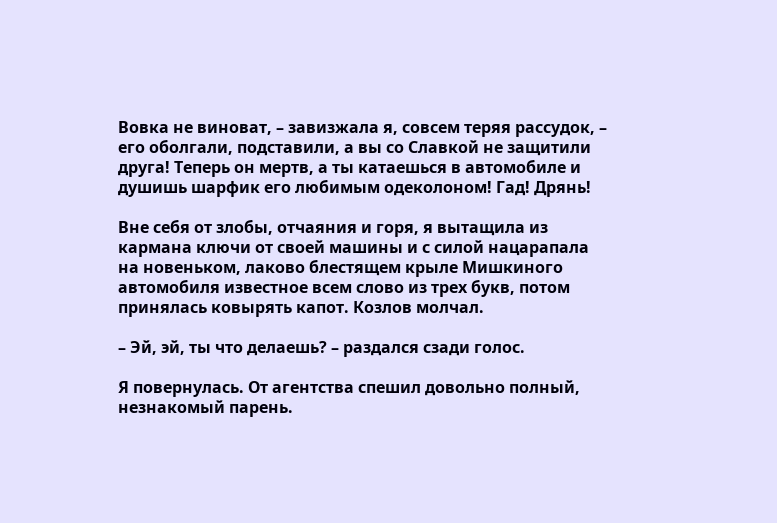Вовка не виноват, – завизжала я, совсем теряя рассудок, – его оболгали, подставили, а вы со Славкой не защитили друга! Теперь он мертв, а ты катаешься в автомобиле и душишь шарфик его любимым одеколоном! Гад! Дрянь!

Вне себя от злобы, отчаяния и горя, я вытащила из кармана ключи от своей машины и с силой нацарапала на новеньком, лаково блестящем крыле Мишкиного автомобиля известное всем слово из трех букв, потом принялась ковырять капот. Козлов молчал.

– Эй, эй, ты что делаешь? – раздался сзади голос.

Я повернулась. От агентства спешил довольно полный, незнакомый парень.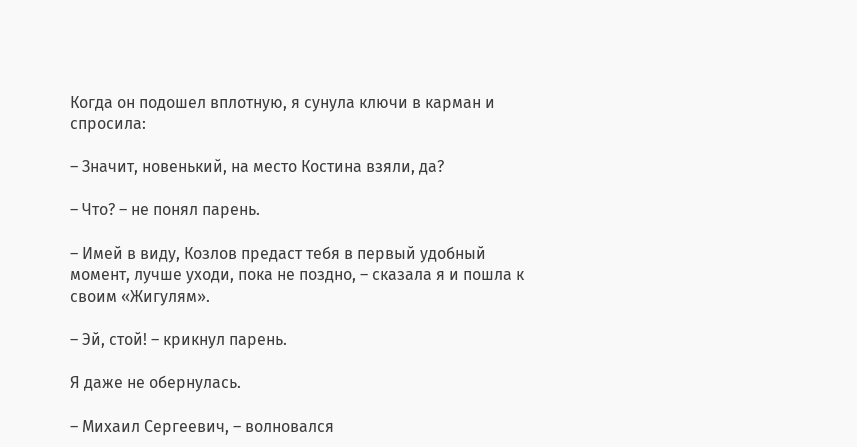Когда он подошел вплотную, я сунула ключи в карман и спросила:

– Значит, новенький, на место Костина взяли, да?

– Что? – не понял парень.

– Имей в виду, Козлов предаст тебя в первый удобный момент, лучше уходи, пока не поздно, – сказала я и пошла к своим «Жигулям».

– Эй, стой! – крикнул парень.

Я даже не обернулась.

– Михаил Сергеевич, – волновался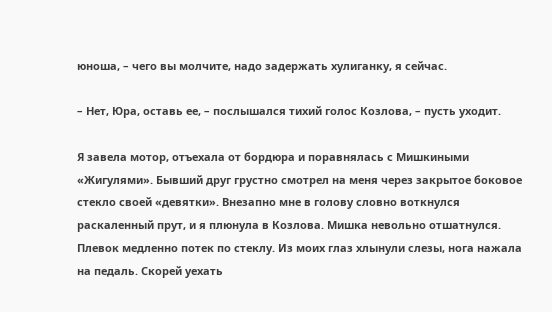юноша, – чего вы молчите, надо задержать хулиганку, я сейчас.

– Нет, Юра, оставь ее, – послышался тихий голос Козлова, – пусть уходит.

Я завела мотор, отъехала от бордюра и поравнялась с Мишкиными «Жигулями». Бывший друг грустно смотрел на меня через закрытое боковое стекло своей «девятки». Внезапно мне в голову словно воткнулся раскаленный прут, и я плюнула в Козлова. Мишка невольно отшатнулся. Плевок медленно потек по стеклу. Из моих глаз хлынули слезы, нога нажала на педаль. Скорей уехать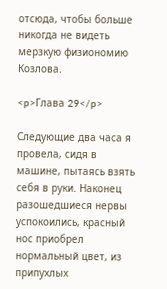отсюда, чтобы больше никогда не видеть мерзкую физиономию Козлова.

<p>Глава 29</p>

Следующие два часа я провела, сидя в машине, пытаясь взять себя в руки. Наконец разошедшиеся нервы успокоились, красный нос приобрел нормальный цвет, из припухлых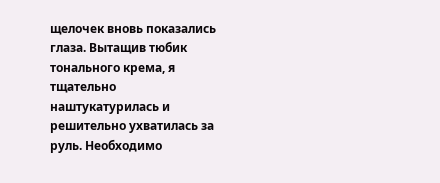щелочек вновь показались глаза. Вытащив тюбик тонального крема, я тщательно наштукатурилась и решительно ухватилась за руль. Необходимо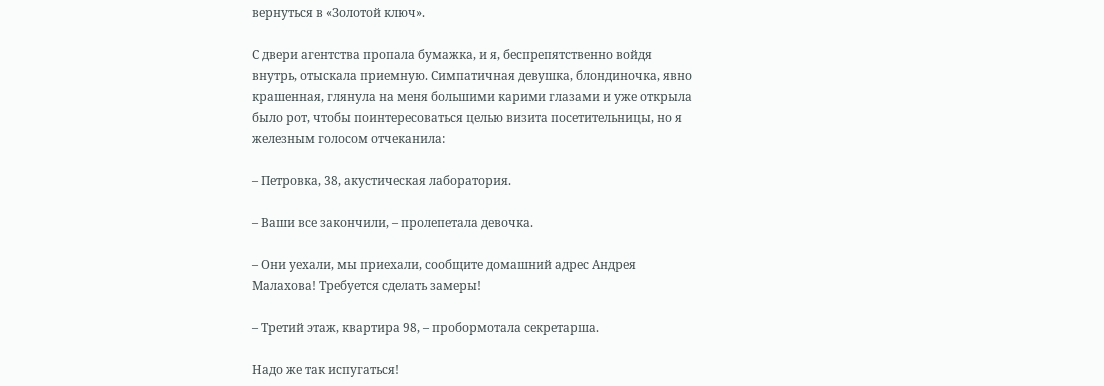вернуться в «Золотой ключ».

С двери агентства пропала бумажка, и я, беспрепятственно войдя внутрь, отыскала приемную. Симпатичная девушка, блондиночка, явно крашенная, глянула на меня большими карими глазами и уже открыла было рот, чтобы поинтересоваться целью визита посетительницы, но я железным голосом отчеканила:

– Петровка, 38, акустическая лаборатория.

– Ваши все закончили, – пролепетала девочка.

– Они уехали, мы приехали, сообщите домашний адрес Андрея Малахова! Требуется сделать замеры!

– Третий этаж, квартира 98, – пробормотала секретарша.

Надо же так испугаться!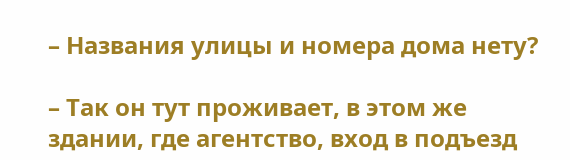– Названия улицы и номера дома нету?

– Так он тут проживает, в этом же здании, где агентство, вход в подъезд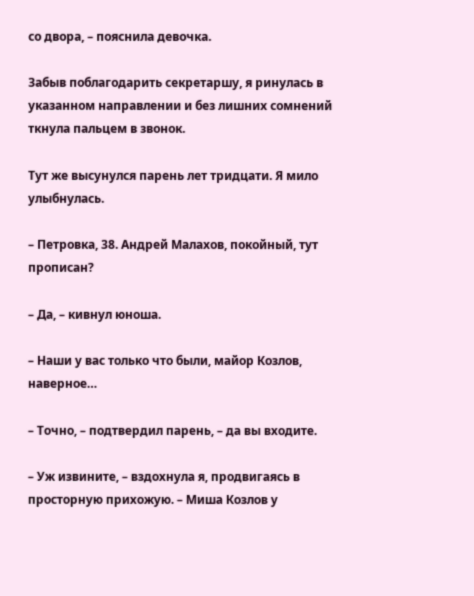со двора, – пояснила девочка.

Забыв поблагодарить секретаршу, я ринулась в указанном направлении и без лишних сомнений ткнула пальцем в звонок.

Тут же высунулся парень лет тридцати. Я мило улыбнулась.

– Петровка, 38. Андрей Малахов, покойный, тут прописан?

– Да, – кивнул юноша.

– Наши у вас только что были, майор Козлов, наверное…

– Точно, – подтвердил парень, – да вы входите.

– Уж извините, – вздохнула я, продвигаясь в просторную прихожую. – Миша Козлов у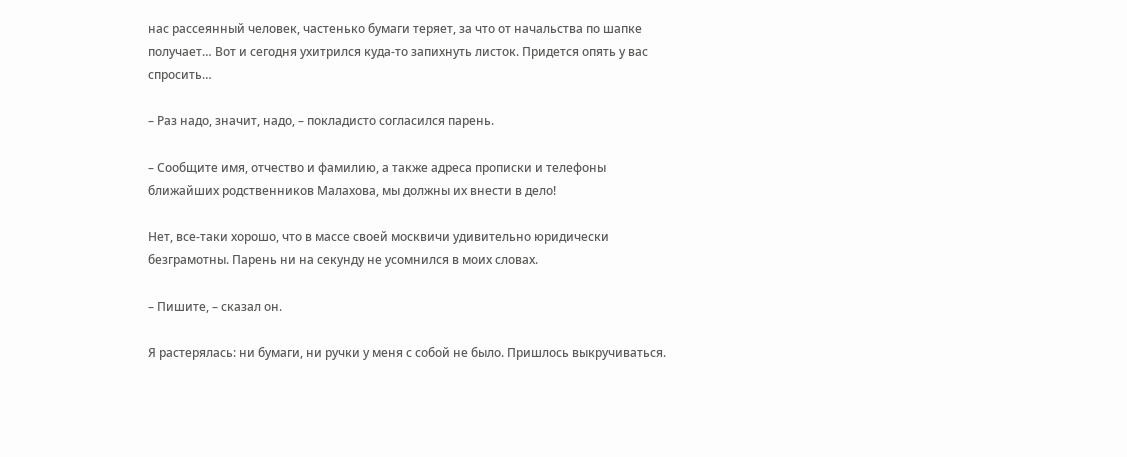нас рассеянный человек, частенько бумаги теряет, за что от начальства по шапке получает… Вот и сегодня ухитрился куда-то запихнуть листок. Придется опять у вас спросить…

– Раз надо, значит, надо, – покладисто согласился парень.

– Сообщите имя, отчество и фамилию, а также адреса прописки и телефоны ближайших родственников Малахова, мы должны их внести в дело!

Нет, все-таки хорошо, что в массе своей москвичи удивительно юридически безграмотны. Парень ни на секунду не усомнился в моих словах.

– Пишите, – сказал он.

Я растерялась: ни бумаги, ни ручки у меня с собой не было. Пришлось выкручиваться.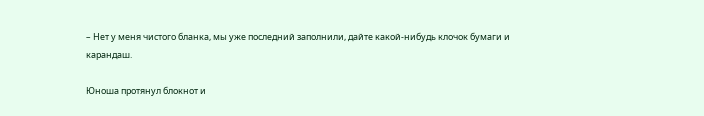– Нет у меня чистого бланка, мы уже последний заполнили, дайте какой-нибудь клочок бумаги и карандаш.

Юноша протянул блокнот и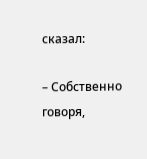сказал:

– Собственно говоря,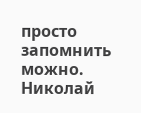просто запомнить можно. Николай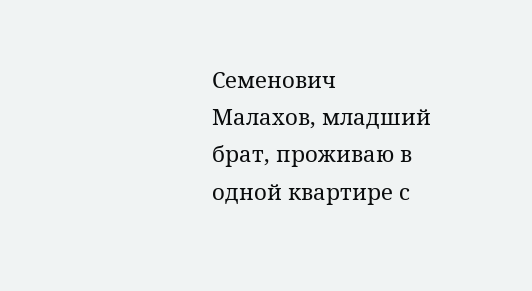Семенович Малахов, младший брат, проживаю в одной квартире с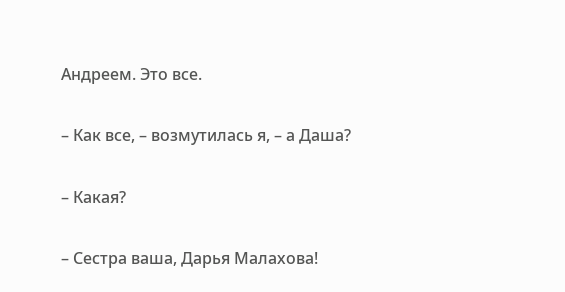Андреем. Это все.

– Как все, – возмутилась я, – а Даша?

– Какая?

– Сестра ваша, Дарья Малахова!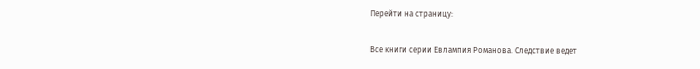Перейти на страницу:

Все книги серии Евлампия Романова. Следствие ведет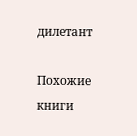дилетант

Похожие книги